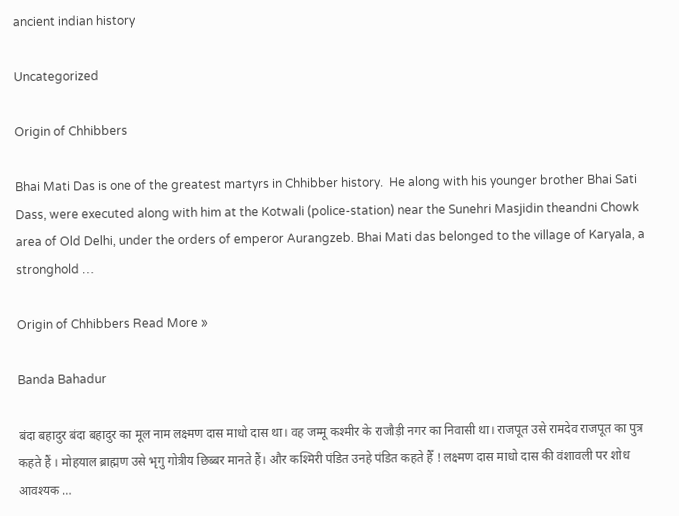ancient indian history

Uncategorized

Origin of Chhibbers

Bhai Mati Das is one of the greatest martyrs in Chhibber history.  He along with his younger brother Bhai Sati Dass, were executed along with him at the Kotwali (police-station) near the Sunehri Masjidin theandni Chowk area of Old Delhi, under the orders of emperor Aurangzeb. Bhai Mati das belonged to the village of Karyala, a stronghold …

Origin of Chhibbers Read More »

Banda Bahadur

बंदा बहादुर बंदा बहादुर का मूल नाम लक्ष्मण दास माधो दास था। वह जम्मू कश्मीर के राजौड़ी नगर का निवासी था। राजपूत उसे रामदेव राजपूत का पुत्र कहते हैं । मोहयाल ब्राह्मण उसे भृगु गोत्रीय छिब्बर मानते हैं। और कश्मिरी पंडित उनहे पंडित कहते हैँ ! लक्ष्मण दास माधो दास की वंशावली पर शोध आवश्यक …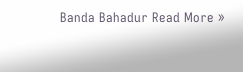Banda Bahadur Read More »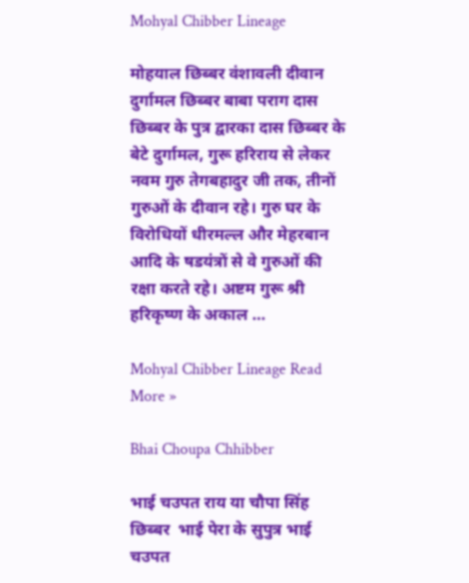Mohyal Chibber Lineage

मोहयाल छिब्बर वंशावली दीवान दुर्गामल छिब्बर बाबा पराग दास छिब्बर के पुत्र द्वारका दास छिब्बर के बेटे दुर्गामल, गुरू हरिराय से लेकर नवम गुरु तेगबहादुर जी तक, तीनों गुरुओं के दीवान रहे। गुरु घर के विरोधियों धीरमल्ल और मेहरबान आदि के षडयंत्रों से वे गुरुओं की रक्षा करते रहे। अष्टम गुरू श्री हरिकृष्ण के अकाल …

Mohyal Chibber Lineage Read More »

Bhai Choupa Chhibber

भाई चउपत राय या चौपा सिंह छिब्बर  भाई पेरा के सुपुत्र भाई चउपत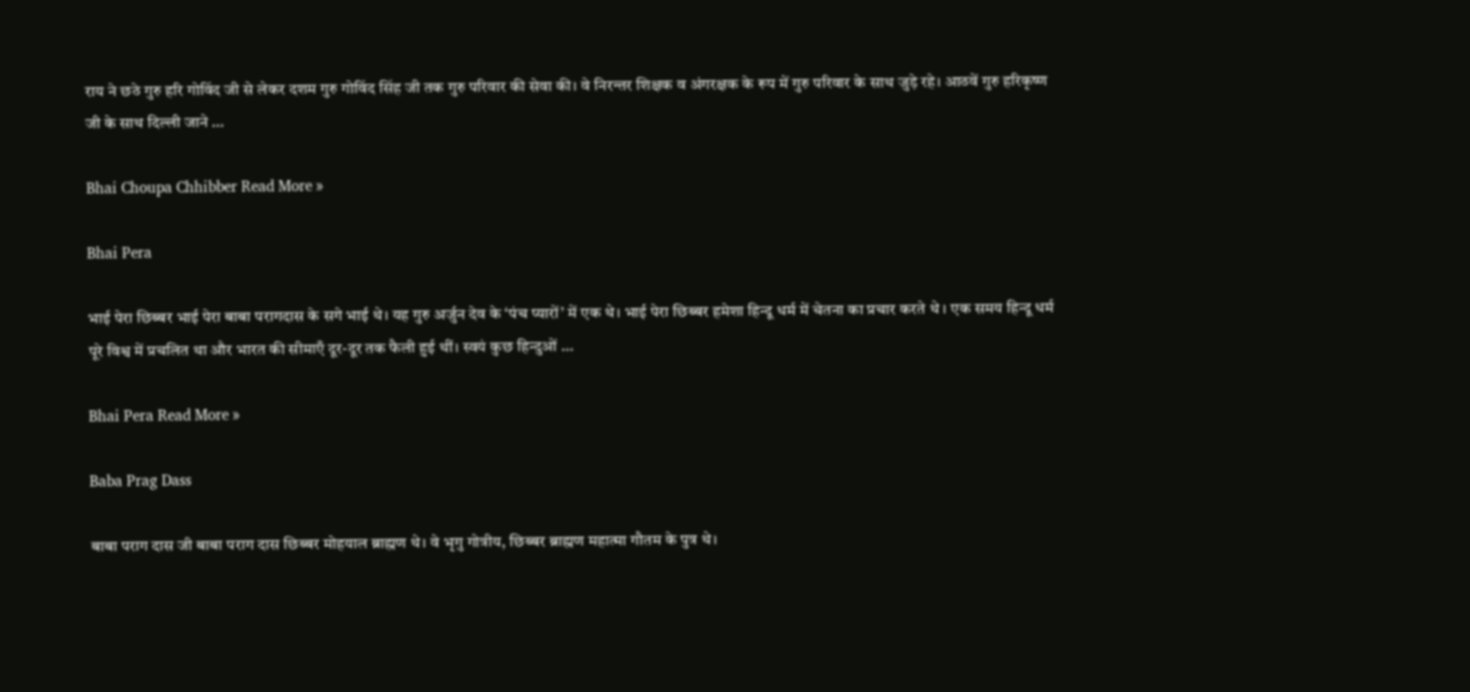राय ने छठे गुरु हरि गोविंद जी से लेकर दशम गुरु गोविंद सिंह जी तक गुरु परिवार की सेवा की। वे निरन्तर शिक्षक व अंगरक्षक के रूप में गुरु परिवार के साथ जुड़े रहे। आठवें गुरु हरिकृष्ण जी के साथ दिल्ली जाने …

Bhai Choupa Chhibber Read More »

Bhai Pera

भाई पेरा छिब्बर भाई पेरा बाबा परागदास के सगे भाई थे। यह गुरु अर्जुन देव के ‘पंच प्यारों’ में एक थे। भाई पेरा छिब्बर हमेशा हिन्दू धर्म में चेतना का प्रचार करते थे । एक समय हिन्दू धर्म पूरे विश्व में प्रचलित था और भारत की सीमाएँ दूर-दूर तक फैली हुई थीं। स्वयं कुछ हिन्दुओं …

Bhai Pera Read More »

Baba Prag Dass

बाबा पराग दास जी बाबा पराग दास छिब्बर मोहयाल ब्राह्मण थे। वे भृगु गोत्रीय, छिब्बर ब्राह्मण महात्मा गौतम के पुत्र थे।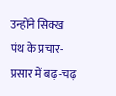उन्होंने सिक्ख पंथ के प्रचार-प्रसार में बढ़-चढ़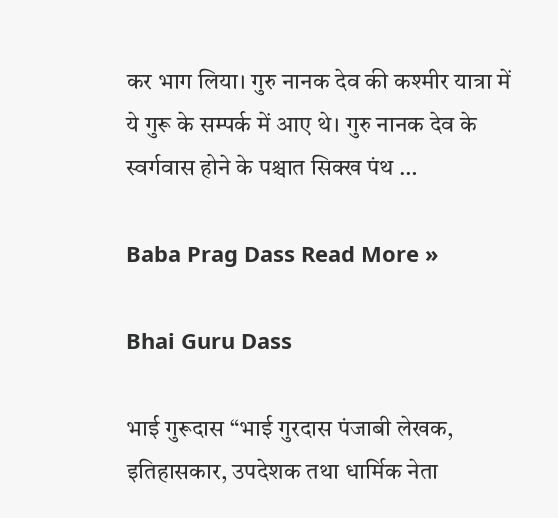कर भाग लिया। गुरु नानक देव की कश्मीर यात्रा में ये गुरू के सम्पर्क में आए थे। गुरु नानक देव के स्वर्गवास होने के पश्चात सिक्ख पंथ …

Baba Prag Dass Read More »

Bhai Guru Dass

भाई गुरूदास “भाई गुरदास पंजाबी लेखक, इतिहासकार, उपदेशक तथा धार्मिक नेता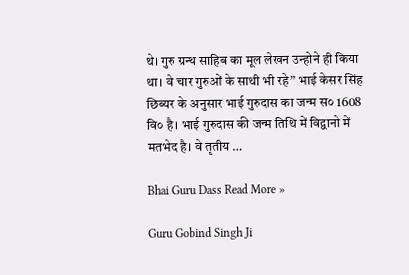थे। गुरु ग्रन्थ साहिब का मूल लेखन उन्होने ही किया था। वे चार गुरुओं के साथी भी रहे” भाई केसर सिंह छिब्यर के अनुसार भाई गुरुदास का जन्म स० 1608 वि० है। भाई गुरुदास की जन्म तिथि में विद्वानो में मतभेद है। वे तृतीय …

Bhai Guru Dass Read More »

Guru Gobind Singh Ji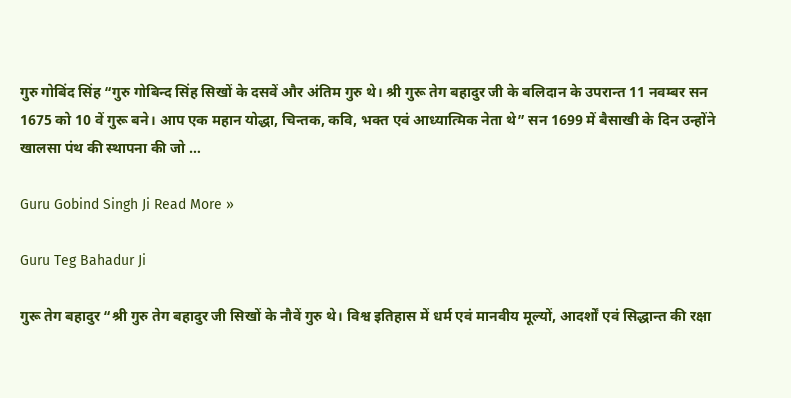गुरु गोबिंद सिंह “गुरु गोबिन्द सिंह सिखों के दसवें और अंतिम गुरु थे। श्री गुरू तेग बहादुर जी के बलिदान के उपरान्त 11 नवम्बर सन 1675 को 10 वें गुरू बने। आप एक महान योद्धा, चिन्तक, कवि, भक्त एवं आध्यात्मिक नेता थे” सन 1699 में बैसाखी के दिन उन्होंने खालसा पंथ की स्थापना की जो …

Guru Gobind Singh Ji Read More »

Guru Teg Bahadur Ji

गुरू तेग बहादुर “श्री गुरु तेग बहादुर जी सिखों के नौवें गुरु थे। विश्व इतिहास में धर्म एवं मानवीय मूल्यों, आदर्शों एवं सिद्धान्त की रक्षा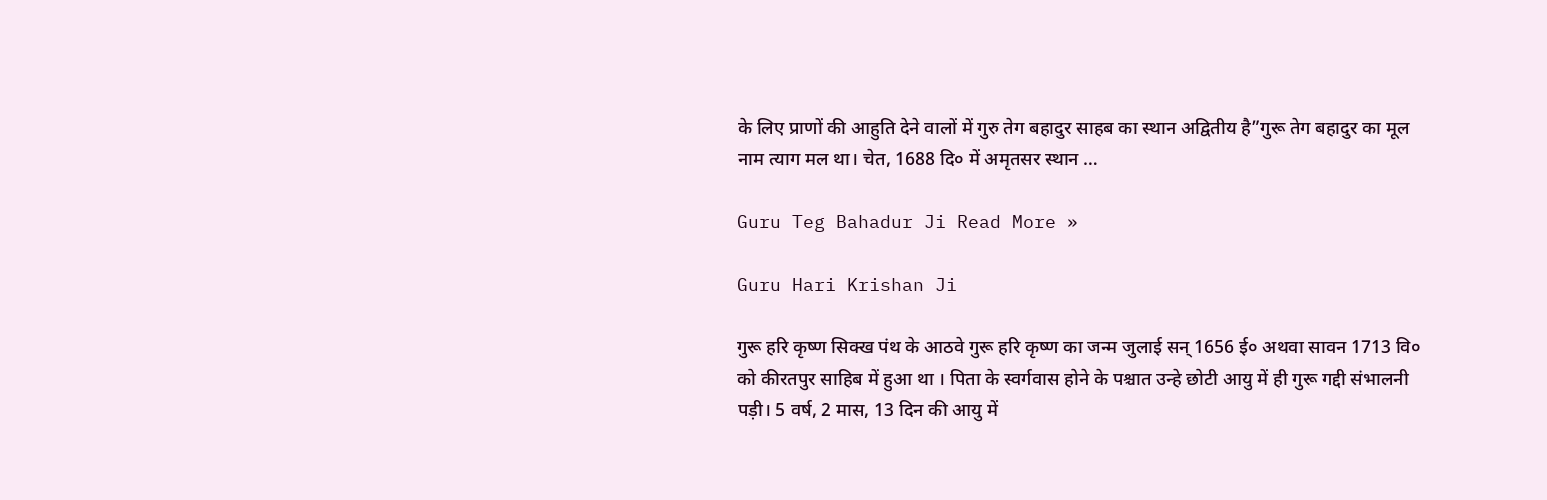के लिए प्राणों की आहुति देने वालों में गुरु तेग बहादुर साहब का स्थान अद्वितीय है”गुरू तेग बहादुर का मूल नाम त्याग मल था। चेत, 1688 दि० में अमृतसर स्थान …

Guru Teg Bahadur Ji Read More »

Guru Hari Krishan Ji

गुरू हरि कृष्ण सिक्ख पंथ के आठवे गुरू हरि कृष्ण का जन्म जुलाई सन् 1656 ई० अथवा सावन 1713 वि० को कीरतपुर साहिब में हुआ था । पिता के स्वर्गवास होने के पश्चात उन्हे छोटी आयु में ही गुरू गद्दी संभालनी पड़ी। 5 वर्ष, 2 मास, 13 दिन की आयु में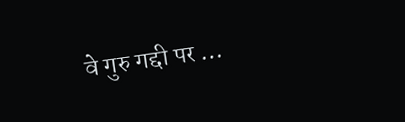वे गुरु गद्दी पर …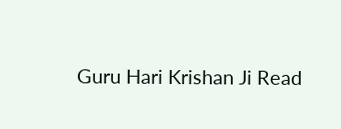Guru Hari Krishan Ji Read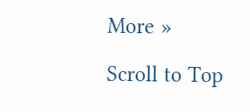More »

Scroll to Top